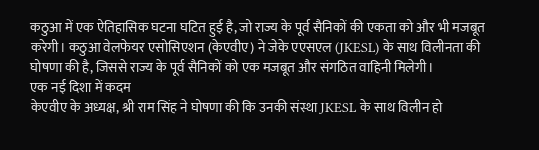कठुआ में एक ऐतिहासिक घटना घटित हुई है, जो राज्य के पूर्व सैनिकों की एकता को और भी मजबूत करेगी। कठुआ वेलफेयर एसोसिएशन (केएवीए) ने जेके एएसएल (JKESL) के साथ विलीनता की घोषणा की है, जिससे राज्य के पूर्व सैनिकों को एक मजबूत और संगठित वाहिनी मिलेगी।
एक नई दिशा में कदम
केएवीए के अध्यक्ष, श्री राम सिंह ने घोषणा की कि उनकी संस्था JKESL के साथ विलीन हो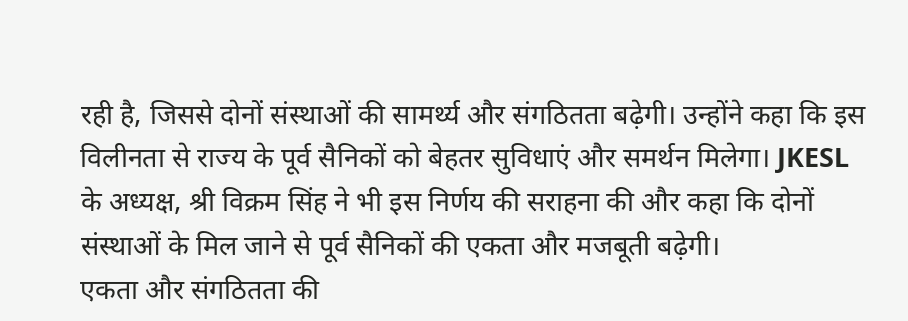रही है, जिससे दोनों संस्थाओं की सामर्थ्य और संगठितता बढ़ेगी। उन्होंने कहा कि इस विलीनता से राज्य के पूर्व सैनिकों को बेहतर सुविधाएं और समर्थन मिलेगा। JKESL के अध्यक्ष, श्री विक्रम सिंह ने भी इस निर्णय की सराहना की और कहा कि दोनों संस्थाओं के मिल जाने से पूर्व सैनिकों की एकता और मजबूती बढ़ेगी।
एकता और संगठितता की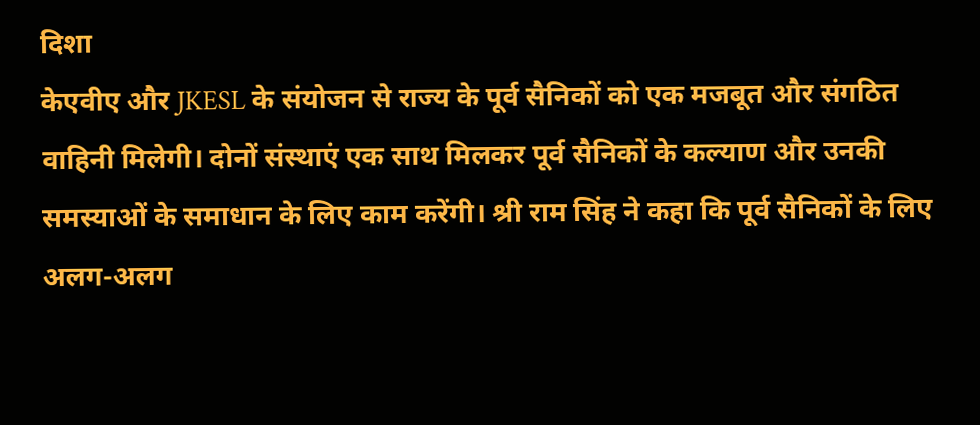दिशा
केएवीए और JKESL के संयोजन से राज्य के पूर्व सैनिकों को एक मजबूत और संगठित वाहिनी मिलेगी। दोनों संस्थाएं एक साथ मिलकर पूर्व सैनिकों के कल्याण और उनकी समस्याओं के समाधान के लिए काम करेंगी। श्री राम सिंह ने कहा कि पूर्व सैनिकों के लिए अलग-अलग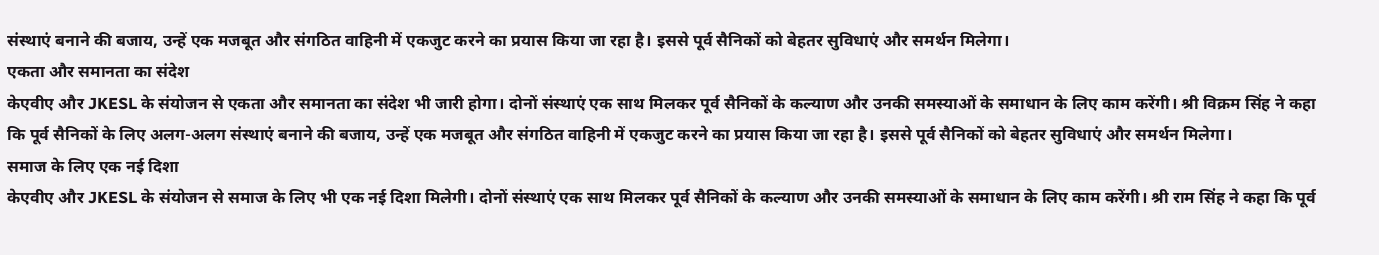संस्थाएं बनाने की बजाय, उन्हें एक मजबूत और संगठित वाहिनी में एकजुट करने का प्रयास किया जा रहा है। इससे पूर्व सैनिकों को बेहतर सुविधाएं और समर्थन मिलेगा।
एकता और समानता का संदेश
केएवीए और JKESL के संयोजन से एकता और समानता का संदेश भी जारी होगा। दोनों संस्थाएं एक साथ मिलकर पूर्व सैनिकों के कल्याण और उनकी समस्याओं के समाधान के लिए काम करेंगी। श्री विक्रम सिंह ने कहा कि पूर्व सैनिकों के लिए अलग-अलग संस्थाएं बनाने की बजाय, उन्हें एक मजबूत और संगठित वाहिनी में एकजुट करने का प्रयास किया जा रहा है। इससे पूर्व सैनिकों को बेहतर सुविधाएं और समर्थन मिलेगा।
समाज के लिए एक नई दिशा
केएवीए और JKESL के संयोजन से समाज के लिए भी एक नई दिशा मिलेगी। दोनों संस्थाएं एक साथ मिलकर पूर्व सैनिकों के कल्याण और उनकी समस्याओं के समाधान के लिए काम करेंगी। श्री राम सिंह ने कहा कि पूर्व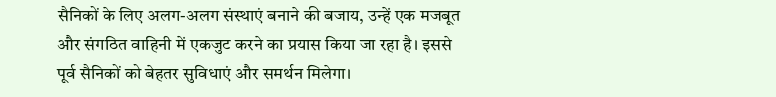सैनिकों के लिए अलग-अलग संस्थाएं बनाने की बजाय, उन्हें एक मजबूत और संगठित वाहिनी में एकजुट करने का प्रयास किया जा रहा है। इससे पूर्व सैनिकों को बेहतर सुविधाएं और समर्थन मिलेगा।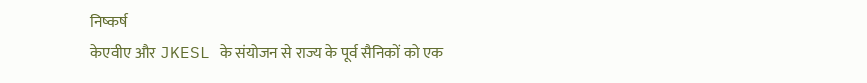निष्कर्ष
केएवीए और JKESL के संयोजन से राज्य के पूर्व सैनिकों को एक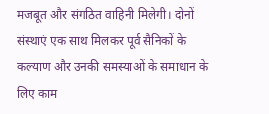मजबूत और संगठित वाहिनी मिलेगी। दोनों संस्थाएं एक साथ मिलकर पूर्व सैनिकों के कल्याण और उनकी समस्याओं के समाधान के लिए काम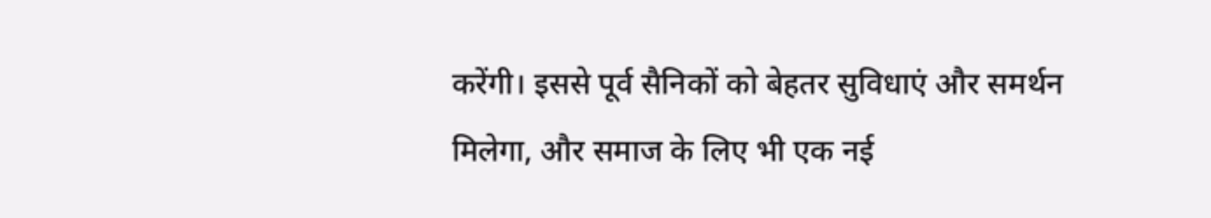करेंगी। इससे पूर्व सैनिकों को बेहतर सुविधाएं और समर्थन मिलेगा, और समाज के लिए भी एक नई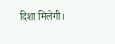दिशा मिलेगी।